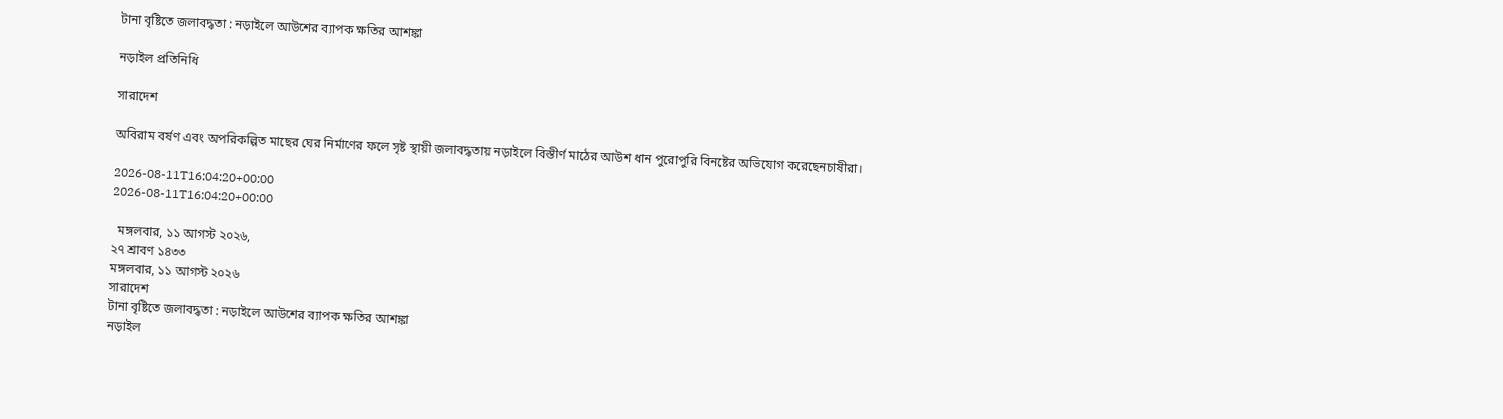টানা বৃষ্টিতে জলাবদ্ধতা : নড়াইলে আউশের ব্যাপক ক্ষতির আশঙ্কা

নড়াইল প্রতিনিধি

সারাদেশ

অবিরাম বর্ষণ এবং অপরিকল্পিত মাছের ঘের নির্মাণের ফলে সৃষ্ট স্থায়ী জলাবদ্ধতায় নড়াইলে বিস্তীর্ণ মাঠের আউশ ধান পুরোপুরি বিনষ্টের অভিযোগ করেছেনচাষীরা।

2026-08-11T16:04:20+00:00
2026-08-11T16:04:20+00:00

  মঙ্গলবার, ১১ আগস্ট ২০২৬,
২৭ শ্রাবণ ১৪৩৩
মঙ্গলবার, ১১ আগস্ট ২০২৬
সারাদেশ
টানা বৃষ্টিতে জলাবদ্ধতা : নড়াইলে আউশের ব্যাপক ক্ষতির আশঙ্কা
নড়াইল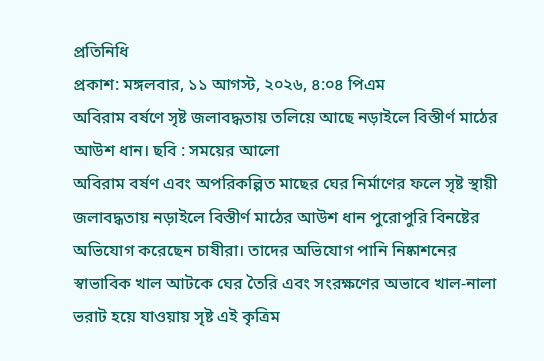প্রতিনিধি
প্রকাশ: মঙ্গলবার, ১১ আগস্ট, ২০২৬, ৪:০৪ পিএম
অবিরাম বর্ষণে সৃষ্ট জলাবদ্ধতায় তলিয়ে আছে নড়াইলে বিস্তীর্ণ মাঠের আউশ ধান। ছবি : সময়ের আলো
অবিরাম বর্ষণ এবং অপরিকল্পিত মাছের ঘের নির্মাণের ফলে সৃষ্ট স্থায়ী জলাবদ্ধতায় নড়াইলে বিস্তীর্ণ মাঠের আউশ ধান পুরোপুরি বিনষ্টের অভিযোগ করেছেন চাষীরা। তাদের অভিযোগ পানি নিষ্কাশনের স্বাভাবিক খাল আটকে ঘের তৈরি এবং সংরক্ষণের অভাবে খাল-নালা ভরাট হয়ে যাওয়ায় সৃষ্ট এই কৃত্রিম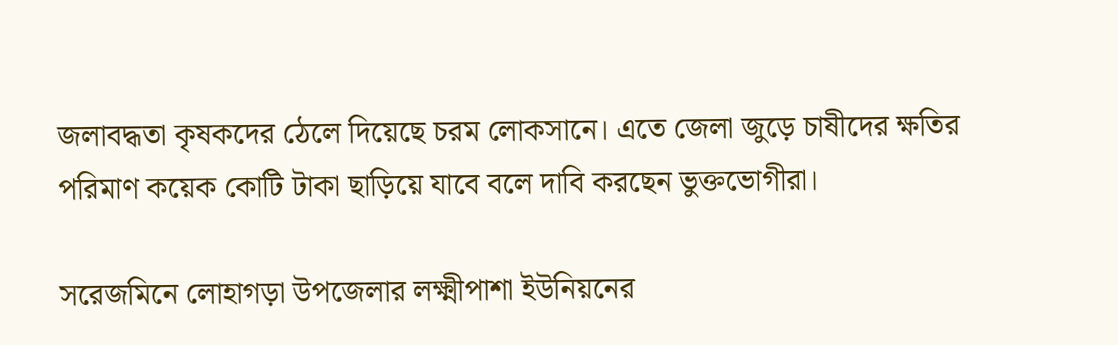জলাবদ্ধতা কৃষকদের ঠেলে দিয়েছে চরম লোকসানে। এতে জেলা জুড়ে চাষীদের ক্ষতির পরিমাণ কয়েক কোটি টাকা ছাড়িয়ে যাবে বলে দাবি করছেন ভুক্তভোগীরা।

সরেজমিনে লোহাগড়া উপজেলার লক্ষ্মীপাশা ইউনিয়নের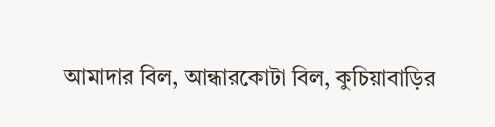আমাদার বিল, আন্ধারকোটা বিল, কুচিয়াবাড়ির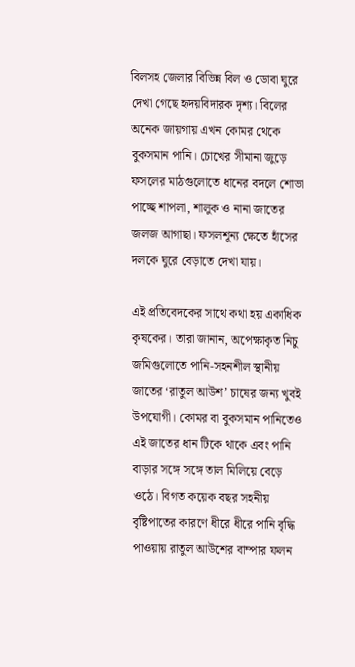বিলসহ জেলার বিভিন্ন বিল ও ডোবা ঘুরে দেখা গেছে হৃদয়বিদারক দৃশ্য। বিলের অনেক জায়গায় এখন কোমর থেকে বুকসমান পানি। চোখের সীমানা জুড়ে ফসলের মাঠগুলোতে ধানের বদলে শোভা পাচ্ছে শাপলা, শালুক ও নানা জাতের জলজ আগাছা। ফসলশূন্য ক্ষেতে হাঁসের দলকে ঘুরে বেড়াতে দেখা যায়।

এই প্রতিবেদকের সাথে কথা হয় একাধিক কৃষকের। তারা জানান, অপেক্ষাকৃত নিচু জমিগুলোতে পানি-সহনশীল স্থানীয় জাতের ‘রাতুল আউশ’ চাষের জন্য খুবই উপযোগী। কোমর বা বুকসমান পানিতেও এই জাতের ধান টিকে থাকে এবং পানি বাড়ার সঙ্গে সঙ্গে তাল মিলিয়ে বেড়ে ওঠে। বিগত কয়েক বছর সহনীয় বৃষ্টিপাতের কারণে ধীরে ধীরে পানি বৃদ্ধি পাওয়ায় রাতুল আউশের বাম্পার ফলন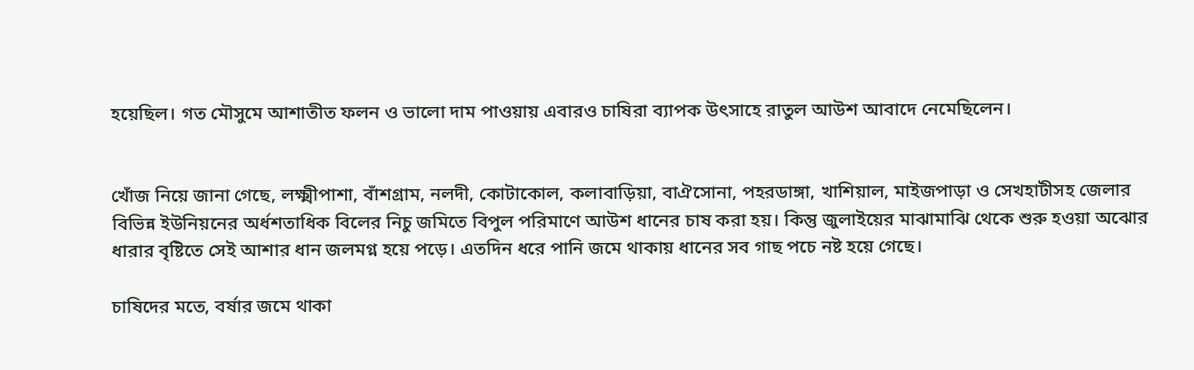হয়েছিল। গত মৌসুমে আশাতীত ফলন ও ভালো দাম পাওয়ায় এবারও চাষিরা ব্যাপক উৎসাহে রাতুল আউশ আবাদে নেমেছিলেন।


খোঁজ নিয়ে জানা গেছে, লক্ষ্মীপাশা, বাঁশগ্রাম, নলদী, কোটাকোল, কলাবাড়িয়া, বাঐসোনা, পহরডাঙ্গা, খাশিয়াল, মাইজপাড়া ও সেখহাটীসহ জেলার বিভিন্ন ইউনিয়নের অর্ধশতাধিক বিলের নিচু জমিতে বিপুল পরিমাণে আউশ ধানের চাষ করা হয়। কিন্তু জুলাইয়ের মাঝামাঝি থেকে শুরু হওয়া অঝোর ধারার বৃষ্টিতে সেই আশার ধান জলমগ্ন হয়ে পড়ে। এতদিন ধরে পানি জমে থাকায় ধানের সব গাছ পচে নষ্ট হয়ে গেছে।

চাষিদের মতে, বর্ষার জমে থাকা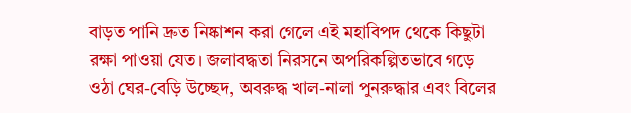বাড়ত পানি দ্রুত নিষ্কাশন করা গেলে এই মহাবিপদ থেকে কিছুটা রক্ষা পাওয়া যেত। জলাবদ্ধতা নিরসনে অপরিকল্পিতভাবে গড়ে ওঠা ঘের-বেড়ি উচ্ছেদ, অবরুদ্ধ খাল-নালা পুনরুদ্ধার এবং বিলের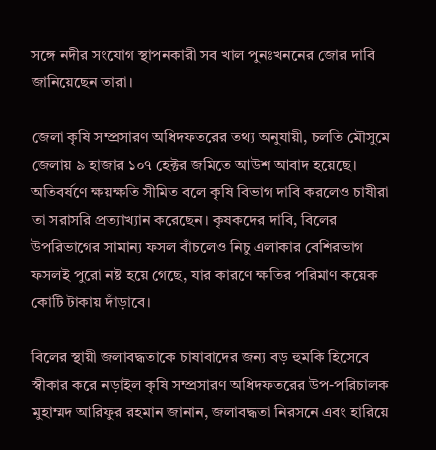সঙ্গে নদীর সংযোগ স্থাপনকারী সব খাল পুনঃখননের জোর দাবি জানিয়েছেন তারা।

জেলা কৃষি সম্প্রসারণ অধিদফতরের তথ্য অনুযায়ী, চলতি মৌসুমে জেলায় ৯ হাজার ১০৭ হেক্টর জমিতে আউশ আবাদ হয়েছে। অতিবর্ষণে ক্ষয়ক্ষতি সীমিত বলে কৃষি বিভাগ দাবি করলেও চাষীরা তা সরাসরি প্রত্যাখ্যান করেছেন। কৃষকদের দাবি, বিলের উপরিভাগের সামান্য ফসল বাঁচলেও নিচু এলাকার বেশিরভাগ ফসলই পুরো নষ্ট হয়ে গেছে, যার কারণে ক্ষতির পরিমাণ কয়েক কোটি টাকায় দাঁড়াবে।

বিলের স্থায়ী জলাবদ্ধতাকে চাষাবাদের জন্য বড় হুমকি হিসেবে স্বীকার করে নড়াইল কৃষি সম্প্রসারণ অধিদফতরের উপ-পরিচালক মুহাম্মদ আরিফুর রহমান জানান, জলাবদ্ধতা নিরসনে এবং হারিয়ে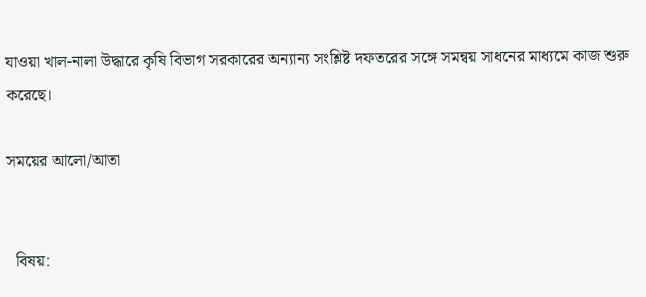যাওয়া খাল-নালা উদ্ধারে কৃষি বিভাগ সরকারের অন্যান্য সংশ্লিষ্ট দফতরের সঙ্গে সমন্বয় সাধনের মাধ্যমে কাজ শুরু করেছে।

সময়ের আলো/আতা


  বিষয়: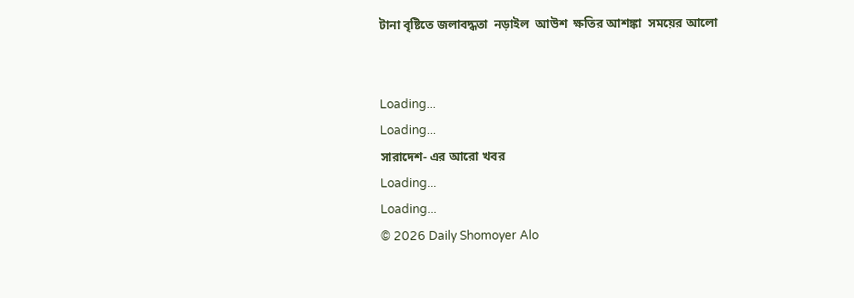টানা বৃষ্টিতে জলাবদ্ধতা  নড়াইল  আউশ  ক্ষতির আশঙ্কা  সময়ের আলো


Loading...
Loading...
সারাদেশ- এর আরো খবর
Loading...
Loading...
© 2026 Daily Shomoyer Alo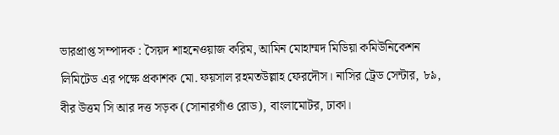ভারপ্রাপ্ত সম্পাদক : সৈয়দ শাহনেওয়াজ করিম, আমিন মোহাম্মদ মিডিয়া কমিউনিকেশন লিমিটেড এর পক্ষে প্রকাশক মো. ফয়সাল রহমতউল্লাহ ফেরদৌস। নাসির ট্রেড সেন্টার, ৮৯, বীর উত্তম সি আর দত্ত সড়ক (সোনারগাঁও রোড), বাংলামোটর, ঢাকা।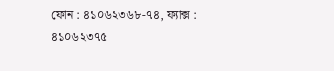ফোন : ৪১০৬২৩৬৮-৭৪, ফ্যাক্স : ৪১০৬২৩৭৫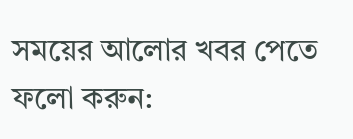সময়ের আলোর খবর পেতে ফলো করুন: